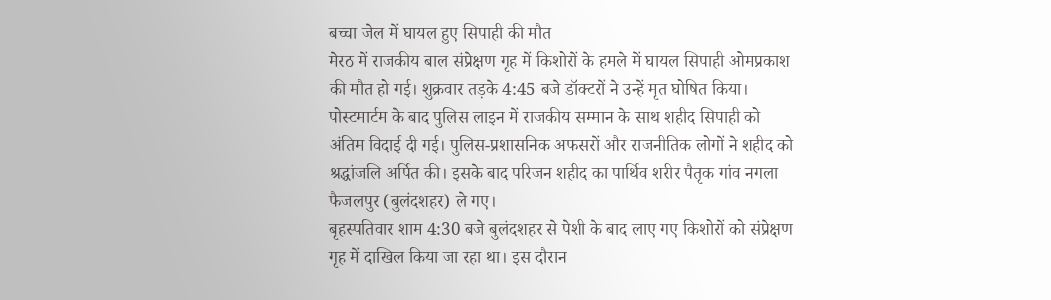बच्चा जेल में घायल हुए सिपाही की मौत
मेरठ में राजकीय बाल संप्रेक्षण गृह में किशोरों के हमले में घायल सिपाही ओमप्रकाश की मौत हो गई। शुक्रवार तड़के 4:45 बजे डॉक्टरों ने उन्हें मृत घोषित किया। पोस्टमार्टम के बाद पुलिस लाइन में राजकीय सम्मान के साथ शहीद सिपाही को अंतिम विदाई दी गई। पुलिस-प्रशासनिक अफसरों और राजनीतिक लोगों ने शहीद को श्रद्धांजलि अर्पित की। इसके बाद परिजन शहीद का पार्थिव शरीर पैतृक गांव नगला फैजलपुर (बुलंदशहर) ले गए।
बृहस्पतिवार शाम 4:30 बजे बुलंदशहर से पेशी के बाद लाए गए किशोरों को संप्रेक्षण गृह में दाखिल किया जा रहा था। इस दौरान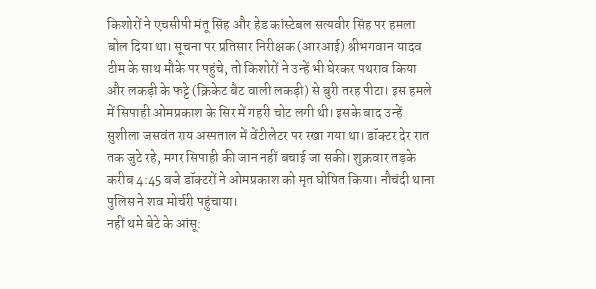किशोरों ने एचसीपी मंतू सिंह और हेड कांस्टेबल सत्यवीर सिंह पर हमला बोल दिया था। सूचना पर प्रतिसार निरीक्षक (आरआई) श्रीभगवान यादव टीम के साथ मौके पर पहुंचे, तो किशोरों ने उन्हें भी घेरकर पथराव किया और लकड़ी के फट्टे (क्रिकेट बैट वाली लकड़ी) से बुरी तरह पीटा। इस हमले में सिपाही ओमप्रकाश के सिर में गहरी चोट लगी थी। इसके बाद उन्हें सुशीला जसवंत राय अस्पताल में वेंटीलेटर पर रखा गया था। डॉक्टर देर रात तक जुटे रहे, मगर सिपाही की जान नहीं बचाई जा सकी। शुक्रवार तड़के करीब 4:45 बजे डॉक्टरों ने ओमप्रकाश को मृत घोषित किया। नौचंदी थाना पुलिस ने शव मोर्चरी पहुंचाया।
नहीं थमे बेटे के आंसू: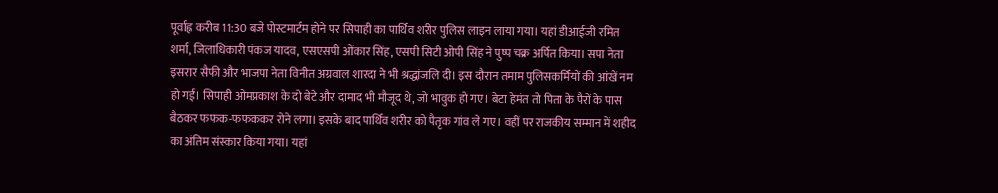पूर्वाह्न करीब 11:30 बजे पोस्टमार्टम होने पर सिपाही का पार्थिव शरीर पुलिस लाइन लाया गया। यहां डीआईजी रमित शर्मा, जिलाधिकारी पंकज यादव, एसएसपी ओंकार सिंह, एसपी सिटी ओपी सिंह ने पुष्प चक्र अर्पित किया। सपा नेता इसरार सैफी और भाजपा नेता विनीत अग्रवाल शारदा ने भी श्रद्धांजलि दी। इस दौरान तमाम पुलिसकर्मियों की आंखें नम हो गईं। सिपाही ओमप्रकाश के दो बेटे और दामाद भी मौजूद थे, जो भावुक हो गए। बेटा हेमंत तो पिता के पैरों के पास बैठकर फफक-फफककर रोने लगा। इसके बाद पार्थिव शरीर को पैतृक गांव ले गए। वहीं पर राजकीय सम्मान में शहीद का अंतिम संस्कार किया गया। यहां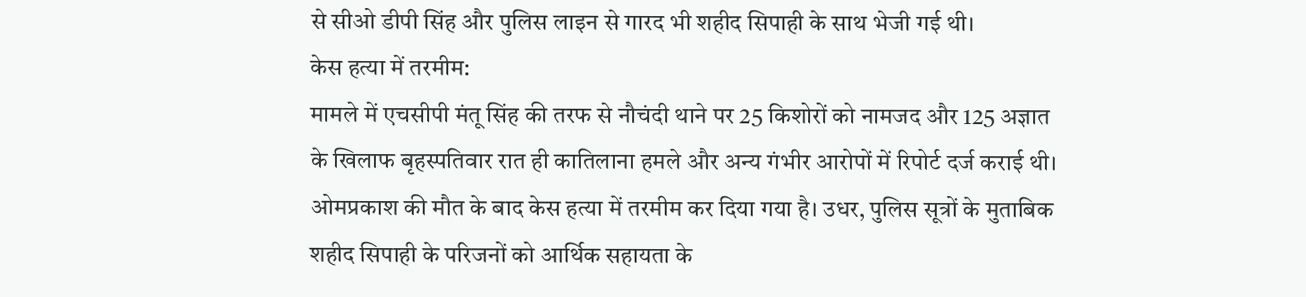से सीओ डीपी सिंह और पुलिस लाइन से गारद भी शहीद सिपाही के साथ भेजी गई थी।
केस हत्या में तरमीम:
मामले में एचसीपी मंतू सिंह की तरफ से नौचंदी थाने पर 25 किशोरों को नामजद और 125 अज्ञात के खिलाफ बृहस्पतिवार रात ही कातिलाना हमले और अन्य गंभीर आरोपों में रिपोर्ट दर्ज कराई थी। ओमप्रकाश की मौत के बाद केस हत्या में तरमीम कर दिया गया है। उधर, पुलिस सूत्रों के मुताबिक शहीद सिपाही के परिजनों को आर्थिक सहायता के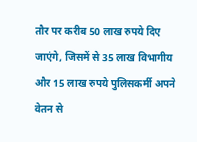तौर पर करीब 50 लाख रुपये दिए जाएंगे, जिसमें से 35 लाख विभागीय और 15 लाख रुपये पुलिसकर्मी अपने वेतन से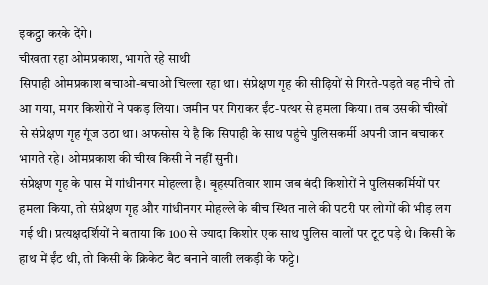इकट्ठा करके देंगे।
चीखता रहा ओमप्रकाश, भागते रहे साथी
सिपाही ओमप्रकाश बचाओ-बचाओ चिल्ला रहा था। संप्रेक्षण गृह की सीढ़ियों से गिरते-पड़ते वह नीचे तो आ गया, मगर किशोरों ने पकड़ लिया। जमीन पर गिराकर ईंट-पत्थर से हमला किया। तब उसकी चीखों से संप्रेक्षण गृह गूंज उठा था। अफसोस ये है कि सिपाही के साथ पहुंचे पुलिसकर्मी अपनी जान बचाकर भागते रहे। ओमप्रकाश की चीख किसी ने नहीं सुनी।
संप्रेक्षण गृह के पास में गांधीनगर मोहल्ला है। बृहस्पतिवार शाम जब बंदी किशोरों ने पुलिसकर्मियों पर हमला किया, तो संप्रेक्षण गृह और गांधीनगर मोहल्ले के बीच स्थित नाले की पटरी पर लोगों की भीड़ लग गई थी। प्रत्यक्षदर्शियों ने बताया कि 100 से ज्यादा किशोर एक साथ पुलिस वालों पर टूट पड़े थे। किसी के हाथ में ईंट थी, तो किसी के क्रिकेट बैट बनाने वाली लकड़ी के फट्टे।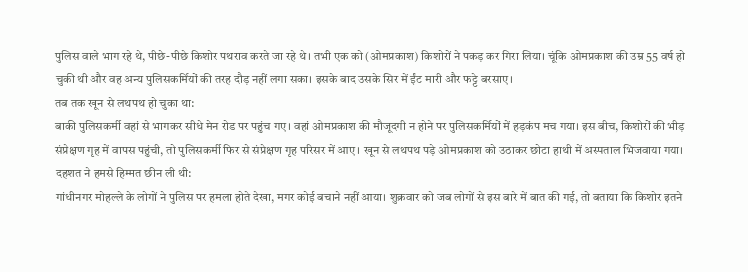पुलिस वाले भाग रहे थे, पीछे-पीछे किशोर पथराव करते जा रहे थे। तभी एक को (ओमप्रकाश) किशोरों ने पकड़ कर गिरा लिया। चूंकि ओमप्रकाश की उम्र 55 वर्ष हो चुकी थी और वह अन्य पुलिसकर्मियों की तरह दौड़ नहीं लगा सका। इसके बाद उसके सिर में ईंट मारी और फट्टे बरसाए।
तब तक खून से लथपथ हो चुका था:
बाकी पुलिसकर्मी वहां से भागकर सीधे मेन रोड पर पहुंच गए। वहां ओमप्रकाश की मौजूदगी न होने पर पुलिसकर्मियों में हड़कंप मच गया। इस बीच, किशोरों की भीड़ संप्रेक्षण गृह में वापस पहुंची, तो पुलिसकर्मी फिर से संप्रेक्षण गृह परिसर में आए। खून से लथपथ पड़े ओमप्रकाश को उठाकर छोटा हाथी में अस्पताल भिजवाया गया।
दहशत ने हमसे हिम्मत छीन ली थी:
गांधीनगर मोहल्ले के लोगों ने पुलिस पर हमला होते देखा, मगर कोई बचाने नहीं आया। शुक्रवार को जब लोगों से इस बारे में बात की गई, तो बताया कि किशोर इतने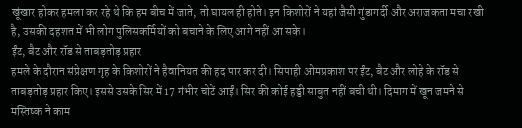खूंखार होकर हमला कर रहे थे कि हम बीच में जाते, तो घायल ही होते। इन किशोरों ने यहां जैसी गुंडागर्दी और अराजकता मचा रखी है, उसकी दहशत में भी लोग पुलिसकर्मियों को बचाने के लिए आगे नहीं आ सके।
ईंट, बैट और रॉड से ताबड़तोड़ प्रहार
हमले के दौरान संप्रेक्षण गृह के किशोरों ने हैवानियत की हद पार कर दी। सिपाही ओमप्रकाश पर ईंट, बैट और लोहे के रॉड से ताबड़तोड़ प्रहार किए। इससे उसके सिर में 17 गंभीर चोटें आईं। सिर की कोई हड्डी साबुत नहीं बची थी। दिमाग में खून जमने से मस्तिष्क ने काम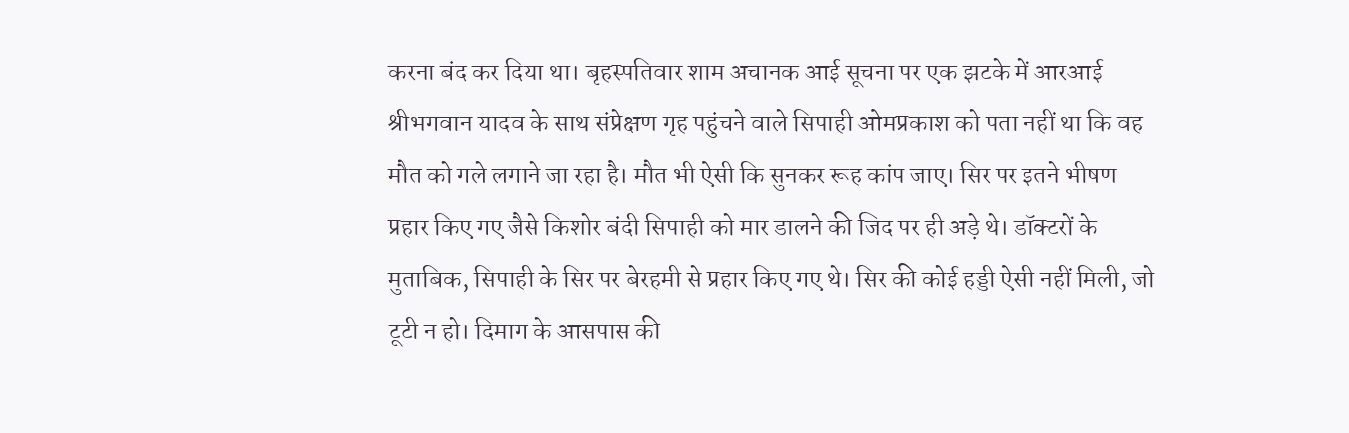करना बंद कर दिया था। बृहस्पतिवार शाम अचानक आई सूचना पर एक झटके में आरआई श्रीभगवान यादव के साथ संप्रेक्षण गृह पहुंचने वाले सिपाही ओमप्रकाश को पता नहीं था कि वह मौत को गले लगाने जा रहा है। मौत भी ऐसी कि सुनकर रूह कांप जाए। सिर पर इतने भीषण प्रहार किए गए जैसे किशोर बंदी सिपाही को मार डालने की जिद पर ही अड़े थे। डॉक्टरों के मुताबिक, सिपाही के सिर पर बेरहमी से प्रहार किए गए थे। सिर की कोई हड्डी ऐसी नहीं मिली, जो टूटी न हो। दिमाग के आसपास की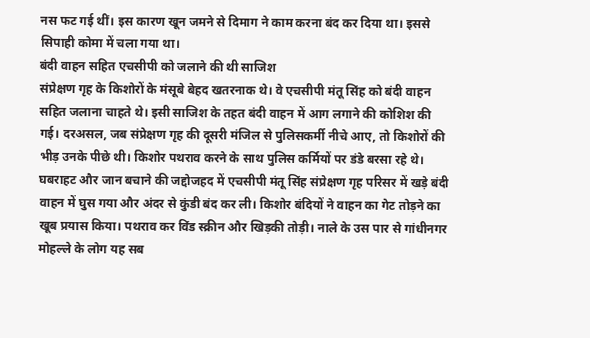नस फट गई थीं। इस कारण खून जमने से दिमाग ने काम करना बंद कर दिया था। इससे सिपाही कोमा में चला गया था।
बंदी वाहन सहित एचसीपी को जलाने की थी साजिश
संप्रेक्षण गृह के किशोरों के मंसूबे बेहद खतरनाक थे। वे एचसीपी मंतू सिंह को बंदी वाहन सहित जलाना चाहते थे। इसी साजिश के तहत बंदी वाहन में आग लगाने की कोशिश की गई। दरअसल, जब संप्रेक्षण गृह की दूसरी मंजिल से पुलिसकर्मी नीचे आए, तो किशोरों की भीड़ उनके पीछे थी। किशोर पथराव करने के साथ पुलिस कर्मियों पर डंडे बरसा रहे थे। घबराहट और जान बचाने की जद्दोजहद में एचसीपी मंतू सिंह संप्रेक्षण गृह परिसर में खड़े बंदी वाहन में घुस गया और अंदर से कुंडी बंद कर ली। किशोर बंदियों ने वाहन का गेट तोड़ने का खूब प्रयास किया। पथराव कर विंड स्क्रीन और खिड़की तोड़ी। नाले के उस पार से गांधीनगर मोहल्ले के लोग यह सब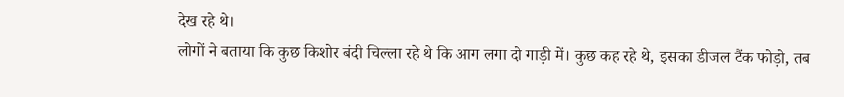देख रहे थे।
लोगों ने बताया कि कुछ किशोर बंदी चिल्ला रहे थे कि आग लगा दो गाड़ी में। कुछ कह रहे थे, इसका डीजल टैंक फोड़ो, तब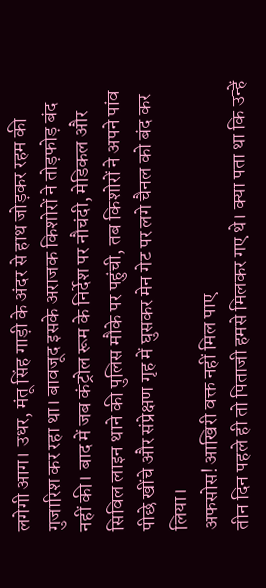लगेगी आग। उधर, मंतू सिंह गाड़ी के अंदर से हाथ जोड़कर रहम की गुजारिश कर रहा था। बावजूद इसके अराजक किशोरों ने तोड़फोड़ बंद नहीं की। बाद में जब कंट्रोल रूम के निर्देश पर नौचंदी, मेडिकल और सिविल लाइन थाने की पुलिस मौके पर पहुंची, तब किशोरों ने अपने पांव पीछे खींचे और संप्रेक्षण गृह में घुसकर मेन गेट पर लगे चैनल को बंद कर लिया।
अफसोस! आखिरी वक्त नहीं मिल पाए
तीन दिन पहले ही तो पिताजी हमसे मिलकर गए थे। क्या पता था कि उन्हें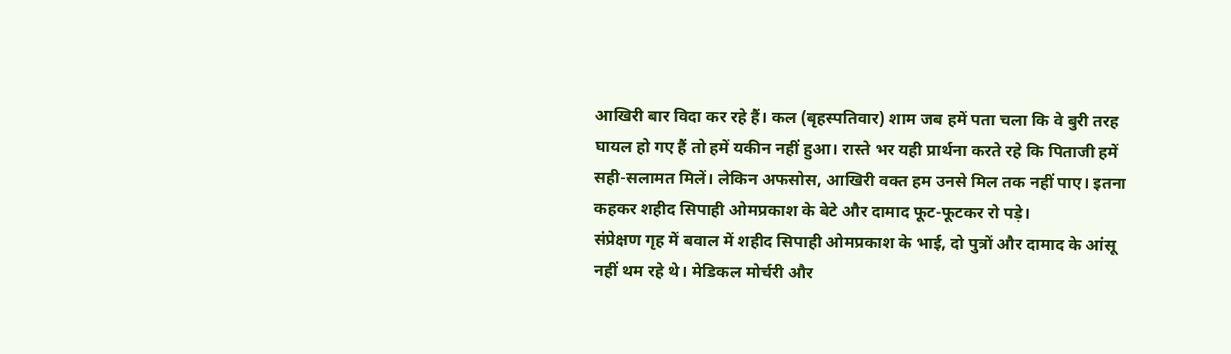आखिरी बार विदा कर रहे हैं। कल (बृहस्पतिवार) शाम जब हमें पता चला कि वे बुरी तरह घायल हो गए हैं तो हमें यकीन नहीं हुआ। रास्ते भर यही प्रार्थना करते रहे कि पिताजी हमें सही-सलामत मिलें। लेकिन अफसोस, आखिरी वक्त हम उनसे मिल तक नहीं पाए। इतना कहकर शहीद सिपाही ओमप्रकाश के बेटे और दामाद फूट-फूटकर रो पड़े।
संप्रेक्षण गृह में बवाल में शहीद सिपाही ओमप्रकाश के भाई, दो पुत्रों और दामाद के आंसू नहीं थम रहे थे। मेडिकल मोर्चरी और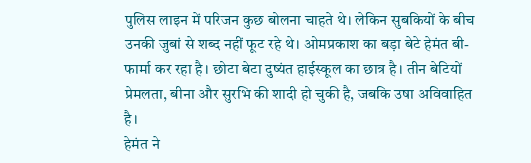पुलिस लाइन में परिजन कुछ बोलना चाहते थे। लेकिन सुबकियों के बीच उनकी जुबां से शब्द नहीं फूट रहे थे। ओमप्रकाश का बड़ा बेटे हेमंत बी-फार्मा कर रहा है। छोटा बेटा दुष्यंत हाईस्कूल का छात्र है। तीन बेटियों प्रेमलता, बीना और सुरभि की शादी हो चुकी है, जबकि उषा अविवाहित है।
हेमंत ने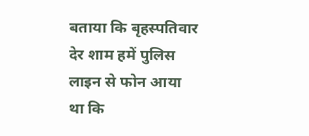बताया कि बृहस्पतिवार देर शाम हमें पुलिस लाइन से फोन आया था कि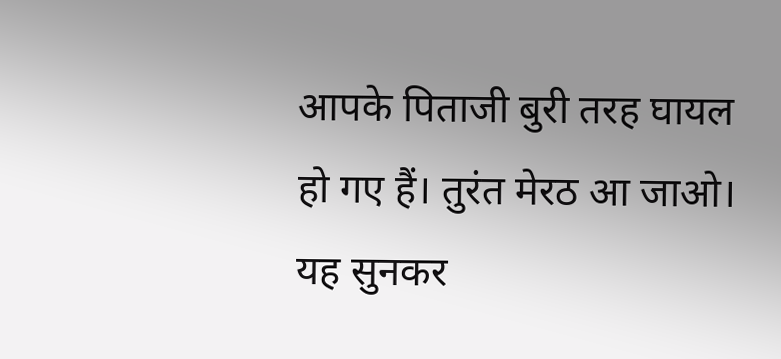आपके पिताजी बुरी तरह घायल हो गए हैं। तुरंत मेरठ आ जाओ। यह सुनकर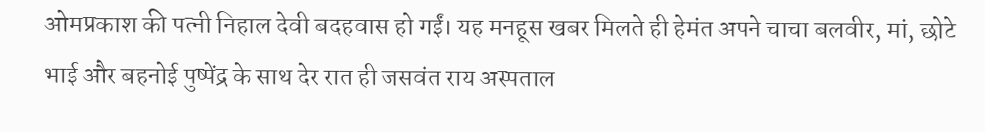ओमप्रकाश की पत्नी निहाल देवी बदहवास हो गईं। यह मनहूस खबर मिलते ही हेमंत अपने चाचा बलवीर, मां, छोटे भाई और बहनोई पुष्पेंद्र के साथ देर रात ही जसवंत राय अस्पताल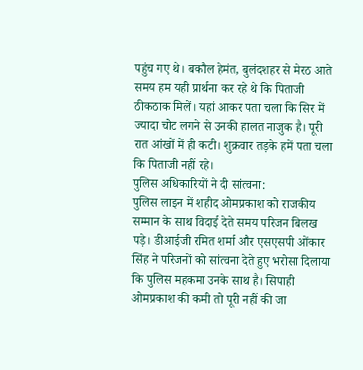पहुंच गए थे। बकौल हेमंत, बुलंदशहर से मेरठ आते समय हम यही प्रार्थना कर रहे थे कि पिताजी ठीकठाक मिलें। यहां आकर पता चला कि सिर में ज्यादा चोट लगने से उनकी हालत नाजुक है। पूरी रात आंखों में ही कटी। शुक्रवार तड़के हमें पता चला कि पिताजी नहीं रहे।
पुलिस अधिकारियों ने दी सांत्वना:
पुलिस लाइन में शहीद ओमप्रकाश को राजकीय सम्मान के साथ विदाई देते समय परिजन बिलख पड़े। डीआईजी रमित शर्मा और एसएसपी ओंकार सिंह ने परिजनों को सांत्वना देते हुए भरोसा दिलाया कि पुलिस महकमा उनके साथ है। सिपाही ओमप्रकाश की कमी तो पूरी नहीं की जा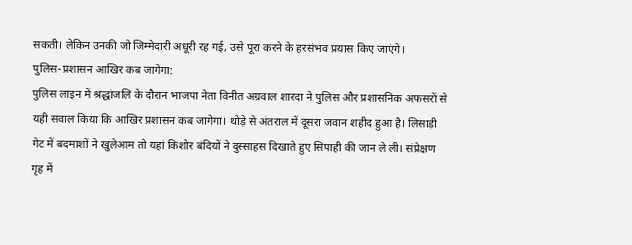सकती। लेकिन उनकी जो जिम्मेदारी अधूरी रह गई, उसे पूरा करने के हरसंभव प्रयास किए जाएंगे।
पुलिस-प्रशासन आखिर कब जागेगा:
पुलिस लाइन में श्रद्धांजलि के दौरान भाजपा नेता विनीत अग्रवाल शारदा ने पुलिस और प्रशासनिक अफसरों से यही सवाल किया कि आखिर प्रशासन कब जागेगा। थोड़े से अंतराल में दूसरा जवान शहीद हुआ है। लिसाड़ी गेट में बदमाशों ने खुलेआम तो यहां किशोर बंदियों ने दुस्साहस दिखाते हुए सिपाही की जान ले ली। संप्रेक्षण गृह में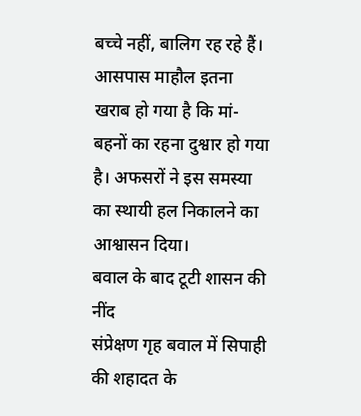बच्चे नहीं, बालिग रह रहे हैं। आसपास माहौल इतना खराब हो गया है कि मां-बहनों का रहना दुश्वार हो गया है। अफसरों ने इस समस्या का स्थायी हल निकालने का आश्वासन दिया।
बवाल के बाद टूटी शासन की नींद
संप्रेक्षण गृह बवाल में सिपाही की शहादत के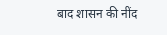बाद शासन की नींद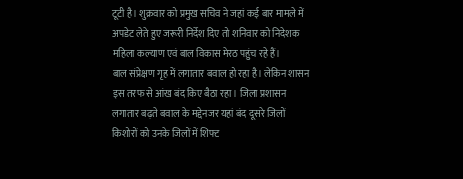टूटी है। शुक्रवार को प्रमुख सचिव ने जहां कई बार मामले में अपडेट लेते हुए जरूरी निर्देश दिए तो शनिवार को निदेशक महिला कल्याण एवं बाल विकास मेरठ पहुंच रहे हैं।
बाल संप्रेक्षण गृह में लगातार बवाल हो रहा है। लेकिन शासन इस तरफ से आंख बंद किए बैठा रहा। जिला प्रशासन लगातार बढ़ते बवाल के मद्देनजर यहां बंद दूसरे जिलों किशोरों को उनके जिलों में शिफ्ट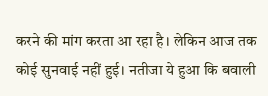करने की मांग करता आ रहा है। लेकिन आज तक कोई सुनवाई नहीं हुई। नतीजा ये हुआ कि बवाली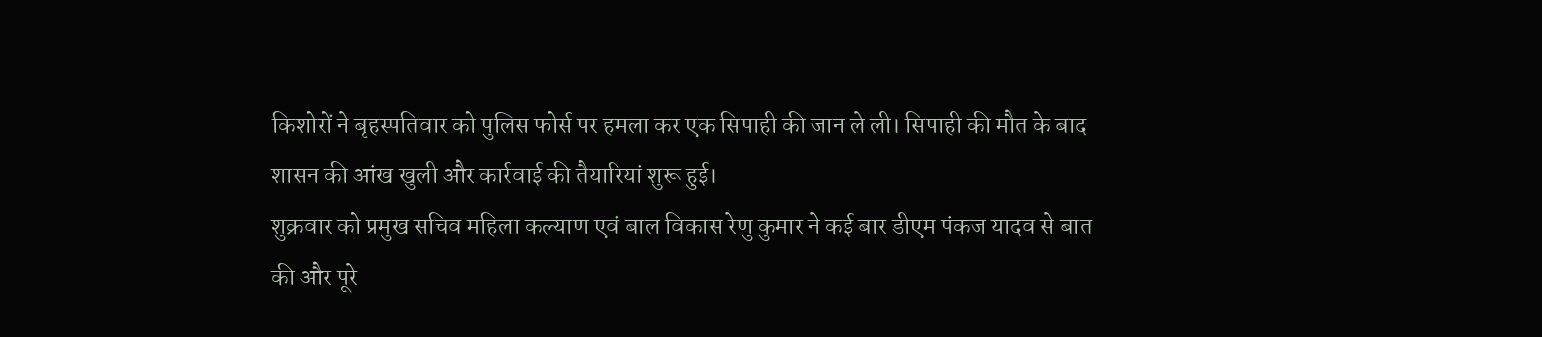किशोरों ने बृहस्पतिवार को पुलिस फोर्स पर हमला कर एक सिपाही की जान ले ली। सिपाही की मौत के बाद शासन की आंख खुली और कार्रवाई की तैयारियां शुरू हुई।
शुक्रवार को प्रमुख सचिव महिला कल्याण एवं बाल विकास रेणु कुमार ने कई बार डीएम पंकज यादव से बात की और पूरे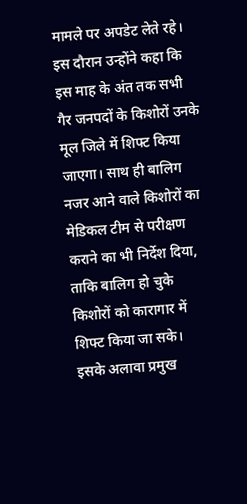मामले पर अपडेट लेते रहे। इस दौरान उन्होंने कहा कि इस माह के अंत तक सभी गैर जनपदों के किशोरों उनके मूल जिले में शिफ्ट किया जाएगा। साथ ही बालिग नजर आने वाले किशोरों का मेडिकल टीम से परीक्षण कराने का भी निर्देश दिया, ताकि बालिग हो चुके किशोरों को कारागार में शिफ्ट किया जा सके।
इसके अलावा प्रमुख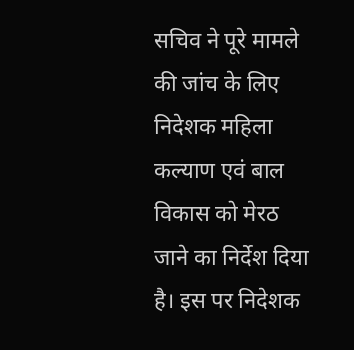सचिव ने पूरे मामले की जांच के लिए निदेशक महिला कल्याण एवं बाल विकास को मेरठ जाने का निर्देश दिया है। इस पर निदेशक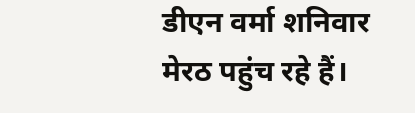डीएन वर्मा शनिवार मेरठ पहुंच रहे हैं।